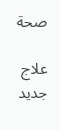صحة

علاج جديد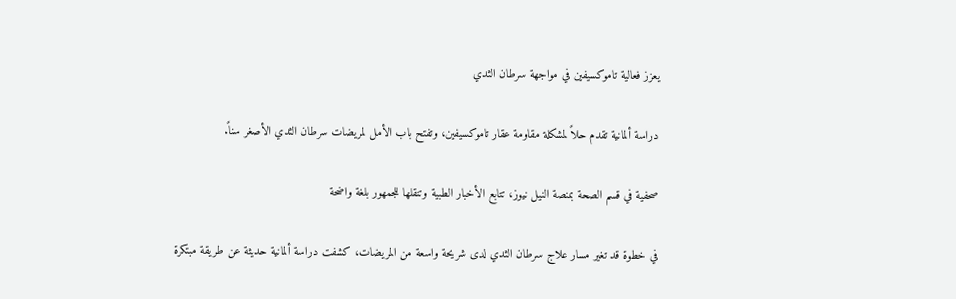يعزز فعالية تاموكسيفين في مواجهة سرطان الثدي

دراسة ألمانية تقدم حلاً لمشكلة مقاومة عقار تاموكسيفين، وتفتح باب الأمل لمريضات سرطان الثدي الأصغر سناً.

صحفية في قسم الصحة بمنصة النيل نيوز، تتابع الأخبار الطبية وتنقلها للجمهور بلغة واضحة

في خطوة قد تغير مسار علاج سرطان الثدي لدى شريحة واسعة من المريضات، كشفت دراسة ألمانية حديثة عن طريقة مبتكرة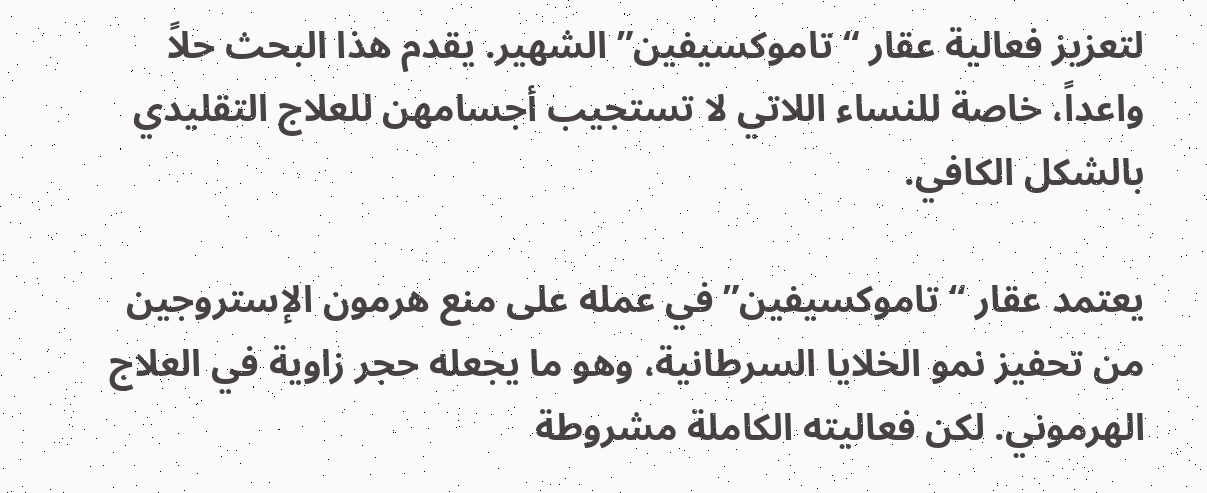لتعزيز فعالية عقار “تاموكسيفين” الشهير. يقدم هذا البحث حلاً واعداً، خاصة للنساء اللاتي لا تستجيب أجسامهن للعلاج التقليدي بالشكل الكافي.

يعتمد عقار “تاموكسيفين” في عمله على منع هرمون الإستروجين من تحفيز نمو الخلايا السرطانية، وهو ما يجعله حجر زاوية في العلاج الهرموني. لكن فعاليته الكاملة مشروطة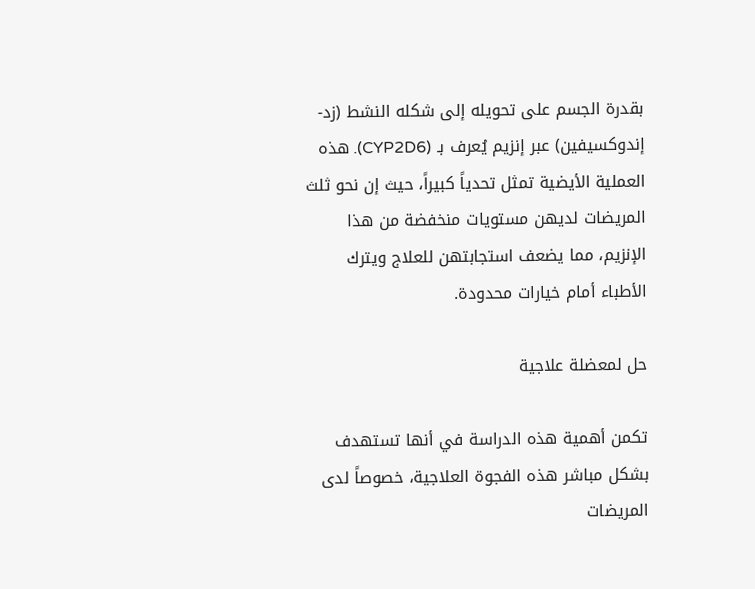بقدرة الجسم على تحويله إلى شكله النشط (زد-إندوكسيفين) عبر إنزيم يُعرف بـ (CYP2D6). هذه العملية الأيضية تمثل تحدياً كبيراً، حيث إن نحو ثلث المريضات لديهن مستويات منخفضة من هذا الإنزيم، مما يضعف استجابتهن للعلاج ويترك الأطباء أمام خيارات محدودة.

حل لمعضلة علاجية

تكمن أهمية هذه الدراسة في أنها تستهدف بشكل مباشر هذه الفجوة العلاجية، خصوصاً لدى المريضات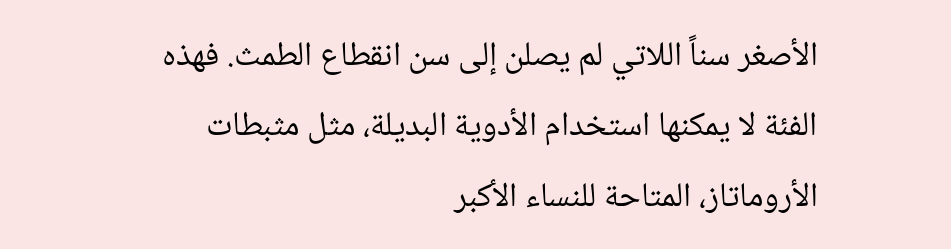الأصغر سناً اللاتي لم يصلن إلى سن انقطاع الطمث. فهذه الفئة لا يمكنها استخدام الأدوية البديلة، مثل مثبطات الأروماتاز، المتاحة للنساء الأكبر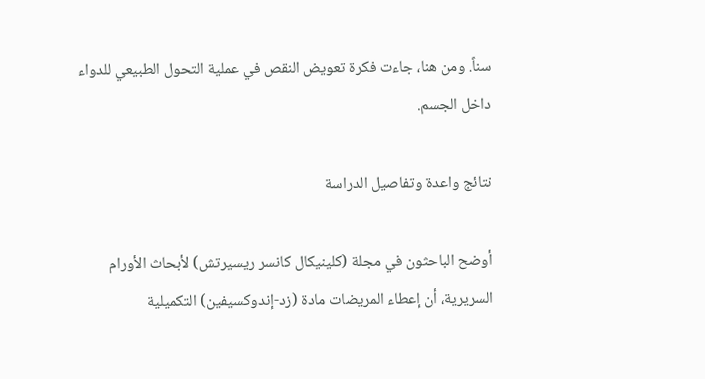سناً. ومن هنا، جاءت فكرة تعويض النقص في عملية التحول الطبيعي للدواء داخل الجسم.

نتائج واعدة وتفاصيل الدراسة

أوضح الباحثون في مجلة (كلينيكال كانسر ريسيرتش) لأبحاث الأورام السريرية، أن إعطاء المريضات مادة (زد-إندوكسيفين) التكميلية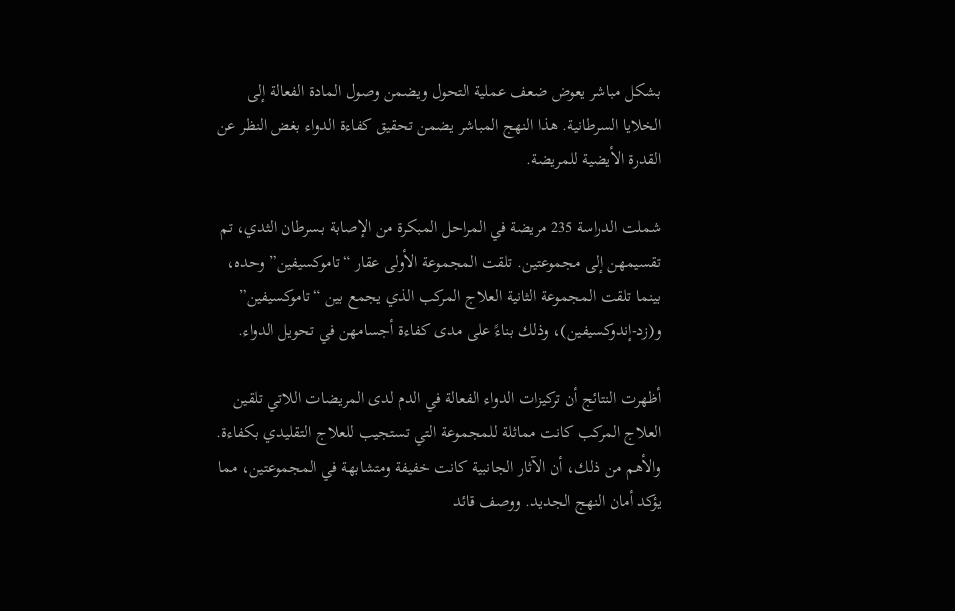بشكل مباشر يعوض ضعف عملية التحول ويضمن وصول المادة الفعالة إلى الخلايا السرطانية. هذا النهج المباشر يضمن تحقيق كفاءة الدواء بغض النظر عن القدرة الأيضية للمريضة.

شملت الدراسة 235 مريضة في المراحل المبكرة من الإصابة بـسرطان الثدي، تم تقسيمهن إلى مجموعتين. تلقت المجموعة الأولى عقار “تاموكسيفين” وحده، بينما تلقت المجموعة الثانية العلاج المركب الذي يجمع بين “تاموكسيفين” و(زد-إندوكسيفين)، وذلك بناءً على مدى كفاءة أجسامهن في تحويل الدواء.

أظهرت النتائج أن تركيزات الدواء الفعالة في الدم لدى المريضات اللاتي تلقين العلاج المركب كانت مماثلة للمجموعة التي تستجيب للعلاج التقليدي بكفاءة. والأهم من ذلك، أن الآثار الجانبية كانت خفيفة ومتشابهة في المجموعتين، مما يؤكد أمان النهج الجديد. ووصف قائد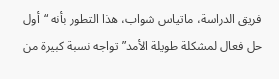فريق الدراسة، ماتياس شواب، هذا التطور بأنه “أول حل فعال لمشكلة طويلة الأمد” تواجه نسبة كبيرة من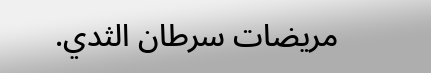مريضات سرطان الثدي.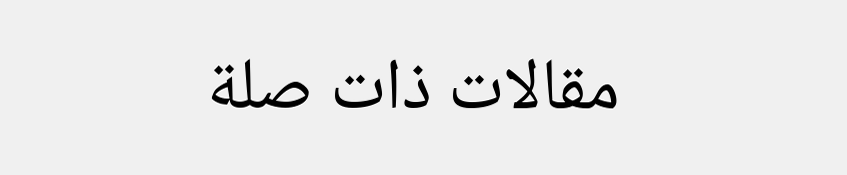مقالات ذات صلة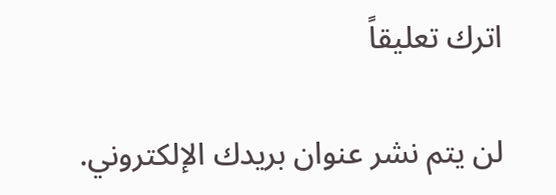اترك تعليقاً

لن يتم نشر عنوان بريدك الإلكتروني.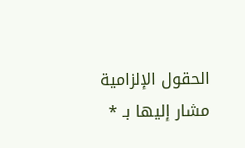الحقول الإلزامية مشار إليها بـ *